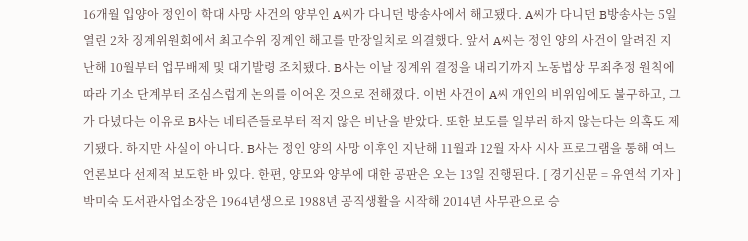16개월 입양아 정인이 학대 사망 사건의 양부인 A씨가 다니던 방송사에서 해고됐다. A씨가 다니던 B방송사는 5일 열린 2차 징계위원회에서 최고수위 징계인 해고를 만장일치로 의결했다. 앞서 A씨는 정인 양의 사건이 알려진 지난해 10월부터 업무배제 및 대기발령 조치됐다. B사는 이날 징계위 결정을 내리기까지 노동법상 무죄추정 원칙에 따라 기소 단계부터 조심스럽게 논의를 이어온 것으로 전해졌다. 이번 사건이 A씨 개인의 비위임에도 불구하고, 그가 다녔다는 이유로 B사는 네티즌들로부터 적지 않은 비난을 받았다. 또한 보도를 일부러 하지 않는다는 의혹도 제기됐다. 하지만 사실이 아니다. B사는 정인 양의 사망 이후인 지난해 11월과 12월 자사 시사 프로그램을 통해 여느 언론보다 선제적 보도한 바 있다. 한편, 양모와 양부에 대한 공판은 오는 13일 진행된다. [ 경기신문 = 유연석 기자 ]
박미숙 도서관사업소장은 1964년생으로 1988년 공직생활을 시작해 2014년 사무관으로 승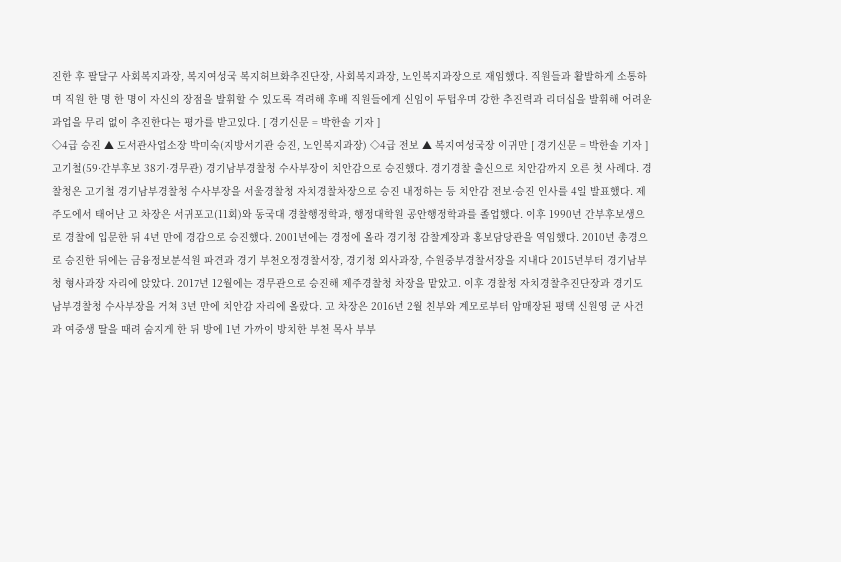진한 후 팔달구 사회복지과장, 복지여성국 복지허브화추진단장, 사회복지과장, 노인복지과장으로 재임했다. 직원들과 활발하게 소통하며 직원 한 명 한 명이 자신의 장점을 발휘할 수 있도록 격려해 후배 직원들에게 신임이 두텁우며 강한 추진력과 리더십을 발휘해 어려운 과업을 무리 없이 추진한다는 평가를 받고있다. [ 경기신문 = 박한솔 기자 ]
◇4급 승진 ▲ 도서관사업소장 박미숙(지방서기관 승진, 노인복지과장) ◇4급 전보 ▲ 복지여성국장 이귀만 [ 경기신문 = 박한솔 기자 ]
고기철(59·간부후보 38기·경무관) 경기남부경찰청 수사부장이 치안감으로 승진했다. 경기경찰 출신으로 치안감까지 오른 첫 사례다. 경찰청은 고기철 경기남부경찰청 수사부장을 서울경찰청 자치경찰차장으로 승진 내정하는 등 치안감 전보·승진 인사를 4일 발표했다. 제주도에서 태어난 고 차장은 서귀포고(11회)와 동국대 경찰행정학과, 행정대학원 공안행정학과를 졸업했다. 이후 1990년 간부후보생으로 경찰에 입문한 뒤 4년 만에 경감으로 승진했다. 2001년에는 경정에 올라 경기청 감찰계장과 홍보담당관을 역임했다. 2010년 총경으로 승진한 뒤에는 금융정보분석원 파견과 경기 부천오정경찰서장, 경기청 외사과장, 수원중부경찰서장을 지내다 2015년부터 경기남부청 형사과장 자리에 앉았다. 2017년 12월에는 경무관으로 승진해 제주경찰청 차장을 맡았고. 이후 경찰청 자치경찰추진단장과 경기도남부경찰청 수사부장을 거쳐 3년 만에 치안감 자리에 올랐다. 고 차장은 2016년 2월 친부와 계모로부터 암매장된 평택 신원영 군 사건과 여중생 딸을 때려 숨지게 한 뒤 방에 1년 가까이 방치한 부천 목사 부부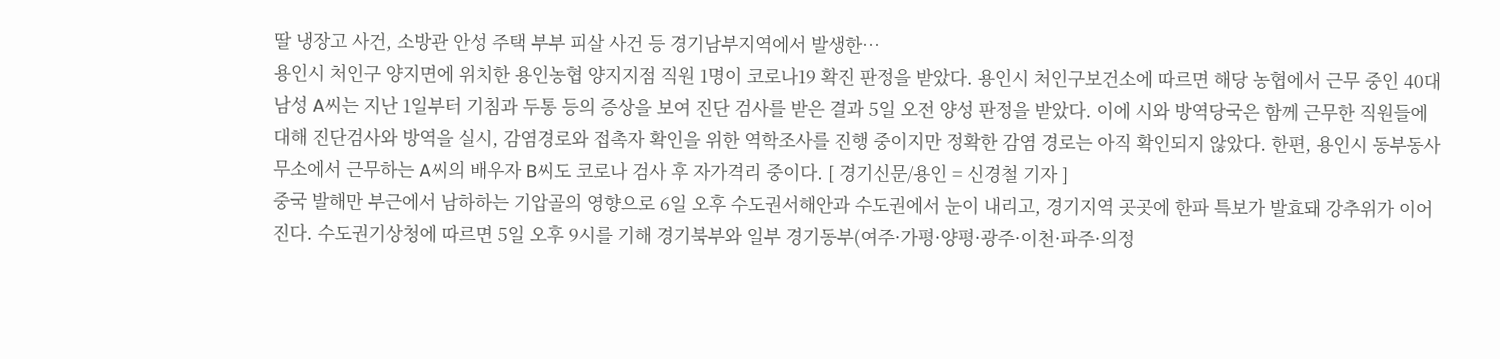딸 냉장고 사건, 소방관 안성 주택 부부 피살 사건 등 경기남부지역에서 발생한…
용인시 처인구 양지면에 위치한 용인농협 양지지점 직원 1명이 코로나19 확진 판정을 받았다. 용인시 처인구보건소에 따르면 해당 농협에서 근무 중인 40대 남성 A씨는 지난 1일부터 기침과 두통 등의 증상을 보여 진단 검사를 받은 결과 5일 오전 양성 판정을 받았다. 이에 시와 방역당국은 함께 근무한 직원들에 대해 진단검사와 방역을 실시, 감염경로와 접촉자 확인을 위한 역학조사를 진행 중이지만 정확한 감염 경로는 아직 확인되지 않았다. 한편, 용인시 동부동사무소에서 근무하는 A씨의 배우자 B씨도 코로나 검사 후 자가격리 중이다. [ 경기신문/용인 = 신경철 기자 ]
중국 발해만 부근에서 남하하는 기압골의 영향으로 6일 오후 수도권서해안과 수도권에서 눈이 내리고, 경기지역 곳곳에 한파 특보가 발효돼 강추위가 이어진다. 수도권기상청에 따르면 5일 오후 9시를 기해 경기북부와 일부 경기동부(여주·가평·양평·광주·이천·파주·의정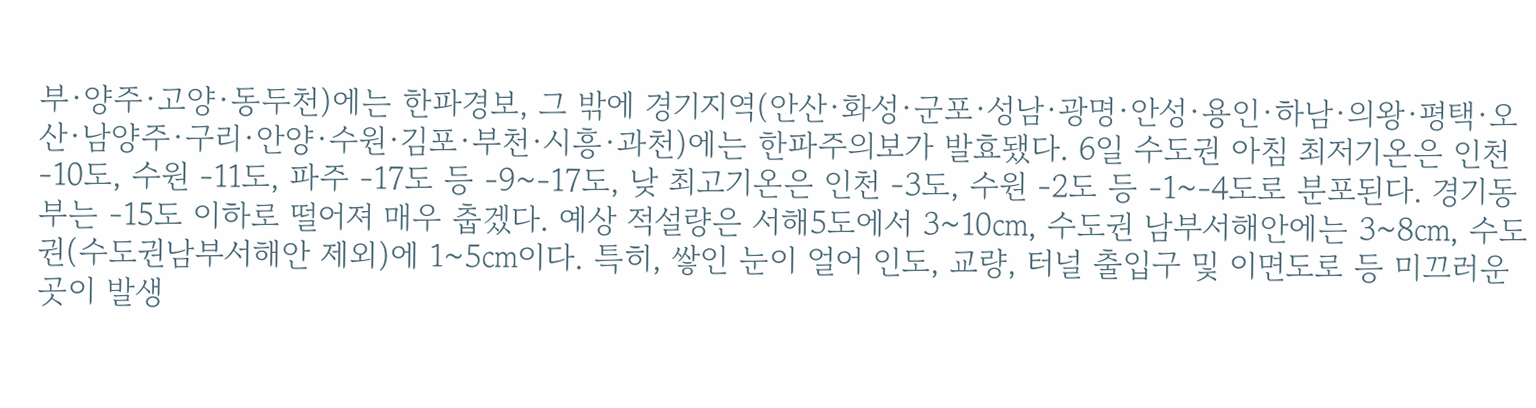부·양주·고양·동두천)에는 한파경보, 그 밖에 경기지역(안산·화성·군포·성남·광명·안성·용인·하남·의왕·평택·오산·남양주·구리·안양·수원·김포·부천·시흥·과천)에는 한파주의보가 발효됐다. 6일 수도권 아침 최저기온은 인천 -10도, 수원 -11도, 파주 -17도 등 -9~-17도, 낮 최고기온은 인천 -3도, 수원 -2도 등 -1~-4도로 분포된다. 경기동부는 -15도 이하로 떨어져 매우 춥겠다. 예상 적설량은 서해5도에서 3~10㎝, 수도권 남부서해안에는 3~8㎝, 수도권(수도권남부서해안 제외)에 1~5㎝이다. 특히, 쌓인 눈이 얼어 인도, 교량, 터널 출입구 및 이면도로 등 미끄러운 곳이 발생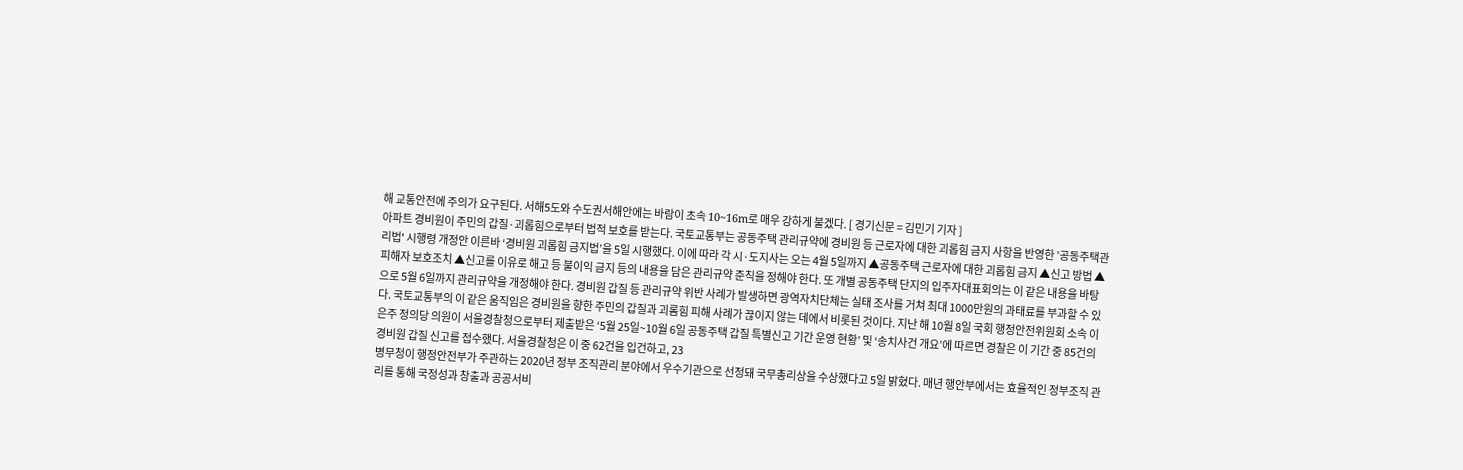해 교통안전에 주의가 요구된다. 서해5도와 수도권서해안에는 바람이 초속 10~16m로 매우 강하게 불겠다. [ 경기신문 = 김민기 기자 ]
아파트 경비원이 주민의 갑질·괴롭힘으로부터 법적 보호를 받는다. 국토교통부는 공동주택 관리규약에 경비원 등 근로자에 대한 괴롭힘 금지 사항을 반영한 ’공동주택관리법' 시행령 개정안 이른바 ‘경비원 괴롭힘 금지법’을 5일 시행했다. 이에 따라 각 시·도지사는 오는 4월 5일까지 ▲공동주택 근로자에 대한 괴롭힘 금지 ▲신고 방법 ▲피해자 보호조치 ▲신고를 이유로 해고 등 불이익 금지 등의 내용을 담은 관리규약 준칙을 정해야 한다. 또 개별 공동주택 단지의 입주자대표회의는 이 같은 내용을 바탕으로 5월 6일까지 관리규약을 개정해야 한다. 경비원 갑질 등 관리규약 위반 사례가 발생하면 광역자치단체는 실태 조사를 거쳐 최대 1000만원의 과태료를 부과할 수 있다. 국토교통부의 이 같은 움직임은 경비원을 향한 주민의 갑질과 괴롬힘 피해 사례가 끊이지 않는 데에서 비롯된 것이다. 지난 해 10월 8일 국회 행정안전위원회 소속 이은주 정의당 의원이 서울경찰청으로부터 제출받은 ‘5월 25일~10월 6일 공동주택 갑질 특별신고 기간 운영 현황’ 및 ‘송치사건 개요’에 따르면 경찰은 이 기간 중 85건의 경비원 갑질 신고를 접수했다. 서울경찰청은 이 중 62건을 입건하고, 23
병무청이 행정안전부가 주관하는 2020년 정부 조직관리 분야에서 우수기관으로 선정돼 국무총리상을 수상했다고 5일 밝혔다. 매년 행안부에서는 효율적인 정부조직 관리를 통해 국정성과 창출과 공공서비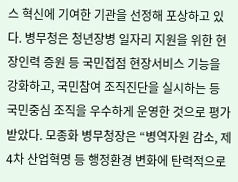스 혁신에 기여한 기관을 선정해 포상하고 있다. 병무청은 청년장병 일자리 지원을 위한 현장인력 증원 등 국민접점 현장서비스 기능을 강화하고, 국민참여 조직진단을 실시하는 등 국민중심 조직을 우수하게 운영한 것으로 평가 받았다. 모종화 병무청장은 “병역자원 감소, 제4차 산업혁명 등 행정환경 변화에 탄력적으로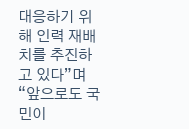대응하기 위해 인력 재배치를 추진하고 있다”며 “앞으로도 국민이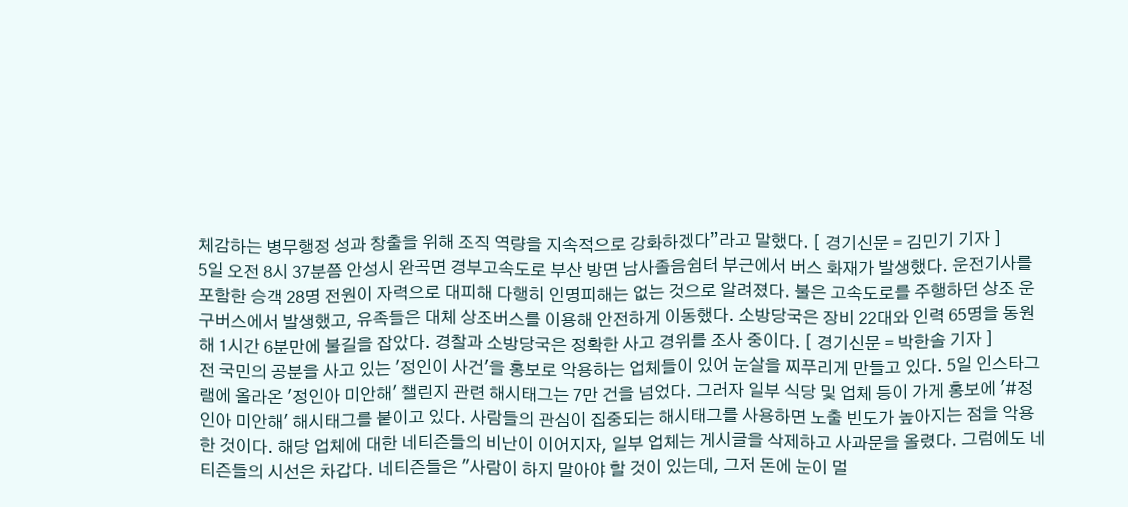체감하는 병무행정 성과 창출을 위해 조직 역량을 지속적으로 강화하겠다”라고 말했다. [ 경기신문 = 김민기 기자 ]
5일 오전 8시 37분쯤 안성시 완곡면 경부고속도로 부산 방면 남사졸음쉼터 부근에서 버스 화재가 발생했다. 운전기사를 포함한 승객 28명 전원이 자력으로 대피해 다행히 인명피해는 없는 것으로 알려졌다. 불은 고속도로를 주행하던 상조 운구버스에서 발생했고, 유족들은 대체 상조버스를 이용해 안전하게 이동했다. 소방당국은 장비 22대와 인력 65명을 동원해 1시간 6분만에 불길을 잡았다. 경찰과 소방당국은 정확한 사고 경위를 조사 중이다. [ 경기신문 = 박한솔 기자 ]
전 국민의 공분을 사고 있는 '정인이 사건'을 홍보로 악용하는 업체들이 있어 눈살을 찌푸리게 만들고 있다. 5일 인스타그램에 올라온 '정인아 미안해' 챌린지 관련 해시태그는 7만 건을 넘었다. 그러자 일부 식당 및 업체 등이 가게 홍보에 '#정인아 미안해' 해시태그를 붙이고 있다. 사람들의 관심이 집중되는 해시태그를 사용하면 노출 빈도가 높아지는 점을 악용한 것이다. 해당 업체에 대한 네티즌들의 비난이 이어지자, 일부 업체는 게시글을 삭제하고 사과문을 올렸다. 그럼에도 네티즌들의 시선은 차갑다. 네티즌들은 "사람이 하지 말아야 할 것이 있는데, 그저 돈에 눈이 멀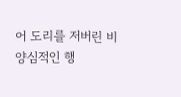어 도리를 저버린 비양심적인 행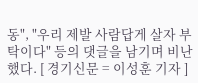동", "우리 제발 사람답게 살자 부탁이다" 등의 댓글을 남기며 비난했다. [ 경기신문 = 이성훈 기자 ]